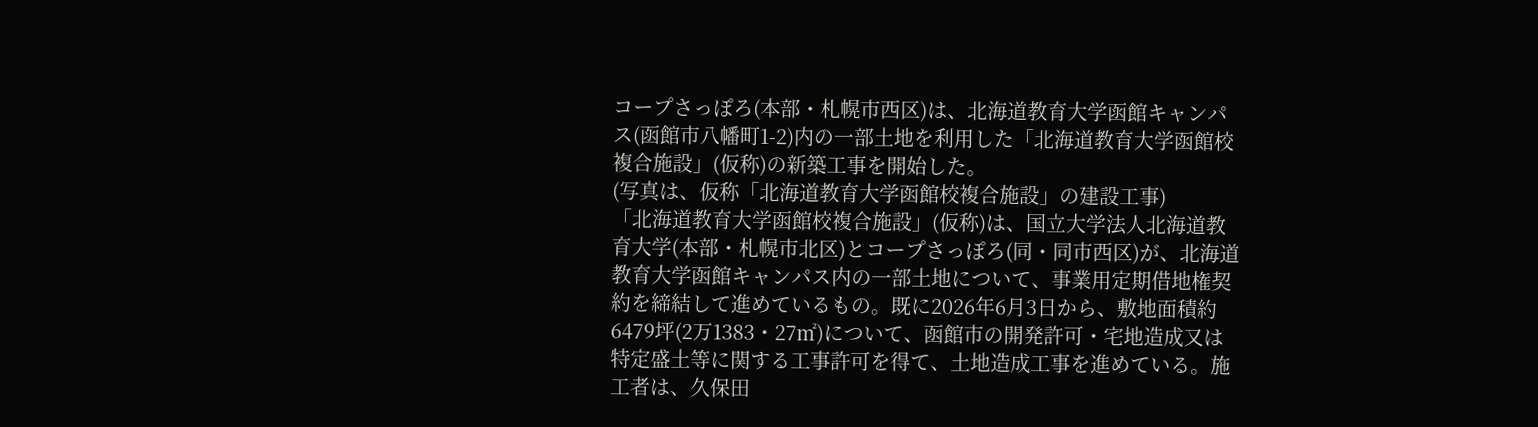コープさっぽろ(本部・札幌市西区)は、北海道教育大学函館キャンパス(函館市八幡町1-2)内の一部土地を利用した「北海道教育大学函館校複合施設」(仮称)の新築工事を開始した。
(写真は、仮称「北海道教育大学函館校複合施設」の建設工事)
「北海道教育大学函館校複合施設」(仮称)は、国立大学法人北海道教育大学(本部・札幌市北区)とコープさっぽろ(同・同市西区)が、北海道教育大学函館キャンパス内の一部土地について、事業用定期借地権契約を締結して進めているもの。既に2026年6月3日から、敷地面積約6479坪(2万1383・27㎡)について、函館市の開発許可・宅地造成又は特定盛土等に関する工事許可を得て、土地造成工事を進めている。施工者は、久保田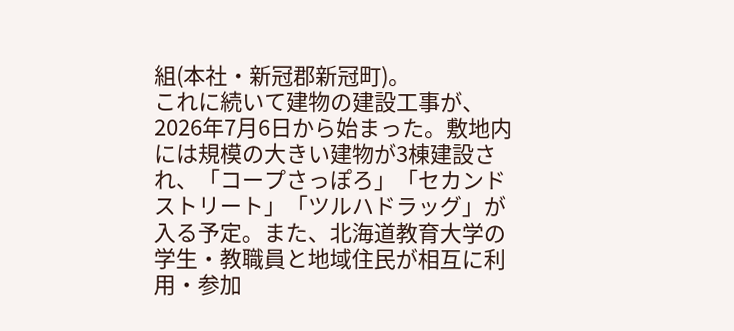組(本社・新冠郡新冠町)。
これに続いて建物の建設工事が、2026年7月6日から始まった。敷地内には規模の大きい建物が3棟建設され、「コープさっぽろ」「セカンドストリート」「ツルハドラッグ」が入る予定。また、北海道教育大学の学生・教職員と地域住民が相互に利用・参加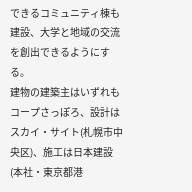できるコミュニティ棟も建設、大学と地域の交流を創出できるようにする。
建物の建築主はいずれもコープさっぽろ、設計はスカイ・サイト(札幌市中央区)、施工は日本建設(本社・東京都港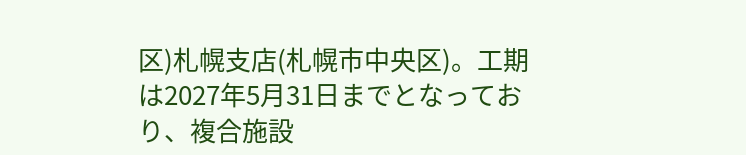区)札幌支店(札幌市中央区)。工期は2027年5月31日までとなっており、複合施設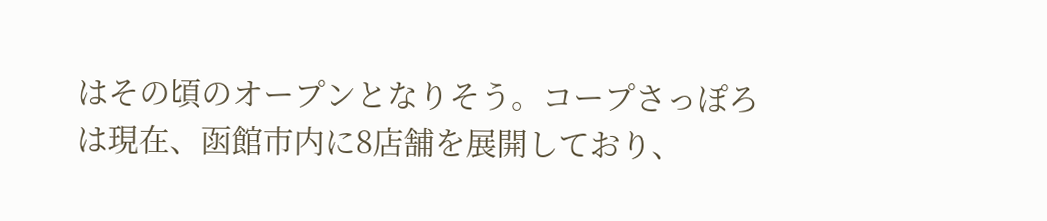はその頃のオープンとなりそう。コープさっぽろは現在、函館市内に8店舗を展開しており、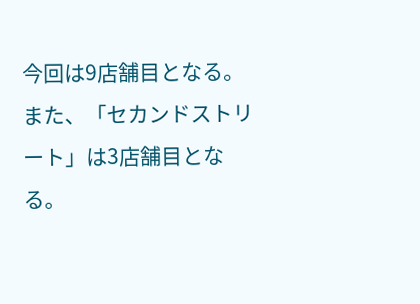今回は9店舗目となる。また、「セカンドストリート」は3店舗目となる。